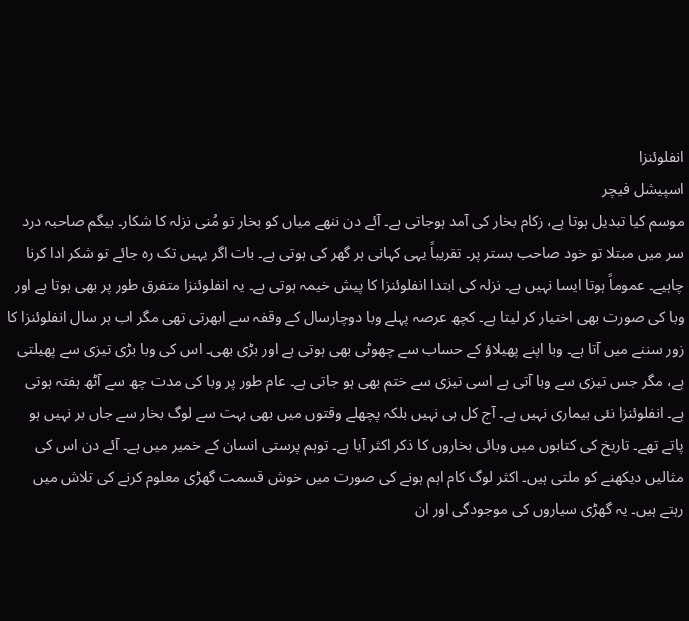انفلوئنزا
اسپیشل فیچر
موسم کیا تبدیل ہوتا ہے، زکام بخار کی آمد ہوجاتی ہے۔ آئے دن ننھے میاں کو بخار تو مُنی نزلہ کا شکار۔ بیگم صاحبہ درد سر میں مبتلا تو خود صاحب بستر پر۔ تقریباً یہی کہانی ہر گھر کی ہوتی ہے۔ بات اگر یہیں تک رہ جائے تو شکر ادا کرنا چاہیے۔ عموماً ہوتا ایسا نہیں ہے۔ نزلہ کی ابتدا انفلوئنزا کا پیش خیمہ ہوتی ہے۔ یہ انفلوئنزا متفرق طور پر بھی ہوتا ہے اور وبا کی صورت بھی اختیار کر لیتا ہے۔ کچھ عرصہ پہلے وبا دوچارسال کے وقفہ سے ابھرتی تھی مگر اب ہر سال انفلوئنزا کا زور سننے میں آتا ہے۔ وبا اپنے پھیلاؤ کے حساب سے چھوٹی بھی ہوتی ہے اور بڑی بھی۔ اس کی وبا بڑی تیزی سے پھیلتی ہے، مگر جس تیزی سے وبا آتی ہے اسی تیزی سے ختم بھی ہو جاتی ہے۔ عام طور پر وبا کی مدت چھ سے آٹھ ہفتہ ہوتی ہے۔ انفلوئنزا نئی بیماری نہیں ہے۔ آج کل ہی نہیں بلکہ پچھلے وقتوں میں بھی بہت سے لوگ بخار سے جاں بر نہیں ہو پاتے تھے۔ تاریخ کی کتابوں میں وبائی بخاروں کا ذکر اکثر آیا ہے۔ توہم پرستی انسان کے خمیر میں ہے۔ آئے دن اس کی مثالیں دیکھنے کو ملتی ہیں۔ اکثر لوگ کام اہم ہونے کی صورت میں خوش قسمت گھڑی معلوم کرنے کی تلاش میں رہتے ہیں۔ یہ گھڑی سیاروں کی موجودگی اور ان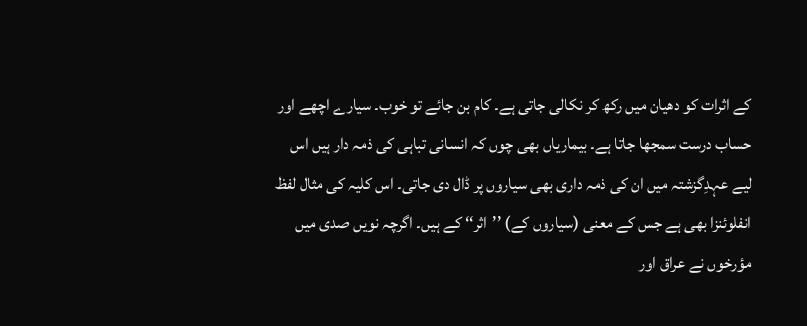کے اثرات کو دھیان میں رکھ کر نکالی جاتی ہے۔ کام بن جائے تو خوب۔ سیارے اچھے اور حساب درست سمجھا جاتا ہے۔ بیماریاں بھی چوں کہ انسانی تباہی کی ذمہ دار ہیں اس لیے عہدِگزشتہ میں ان کی ذمہ داری بھی سیاروں پر ڈال دی جاتی۔ اس کلیہ کی مثال لفظ انفلوئنزا بھی ہے جس کے معنی (سیاروں کے) ’’اثر‘‘ کے ہیں۔ اگرچہ نویں صدی میں مؤرخوں نے عراق اور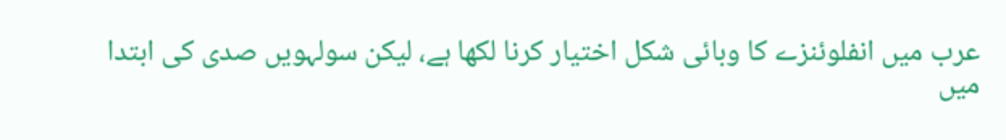عرب میں انفلوئنزے کا وبائی شکل اختیار کرنا لکھا ہے، لیکن سولہویں صدی کی ابتدا میں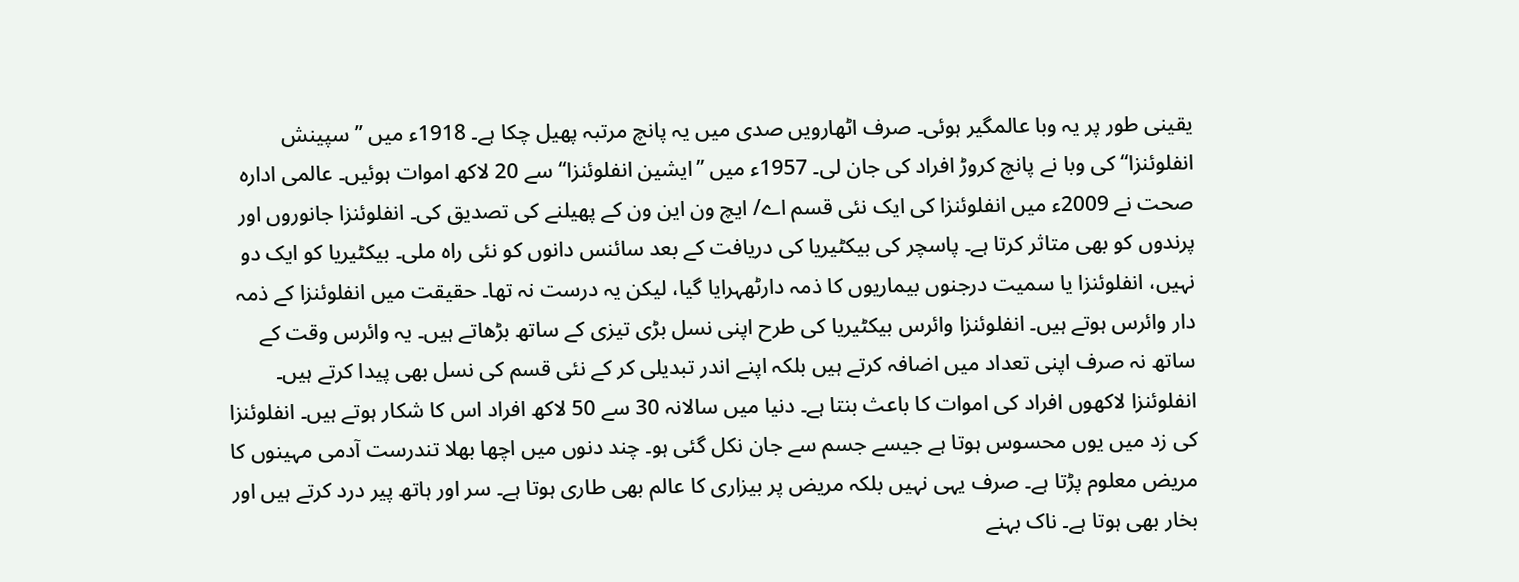یقینی طور پر یہ وبا عالمگیر ہوئی۔ صرف اٹھارویں صدی میں یہ پانچ مرتبہ پھیل چکا ہے۔ 1918ء میں ’’سپینش انفلوئنزا‘‘ کی وبا نے پانچ کروڑ افراد کی جان لی۔ 1957ء میں ’’ایشین انفلوئنزا‘‘ سے 20 لاکھ اموات ہوئیں۔ عالمی ادارہ صحت نے 2009ء میں انفلوئنزا کی ایک نئی قسم اے/ ایچ ون این ون کے پھیلنے کی تصدیق کی۔ انفلوئنزا جانوروں اور پرندوں کو بھی متاثر کرتا ہے۔ پاسچر کی بیکٹیریا کی دریافت کے بعد سائنس دانوں کو نئی راہ ملی۔ بیکٹیریا کو ایک دو نہیں، انفلوئنزا یا سمیت درجنوں بیماریوں کا ذمہ دارٹھہرایا گیا، لیکن یہ درست نہ تھا۔ حقیقت میں انفلوئنزا کے ذمہ دار وائرس ہوتے ہیں۔ انفلوئنزا وائرس بیکٹیریا کی طرح اپنی نسل بڑی تیزی کے ساتھ بڑھاتے ہیں۔ یہ وائرس وقت کے ساتھ نہ صرف اپنی تعداد میں اضافہ کرتے ہیں بلکہ اپنے اندر تبدیلی کر کے نئی قسم کی نسل بھی پیدا کرتے ہیں۔ انفلوئنزا لاکھوں افراد کی اموات کا باعث بنتا ہے۔ دنیا میں سالانہ 30 سے 50 لاکھ افراد اس کا شکار ہوتے ہیں۔ انفلوئنزا کی زد میں یوں محسوس ہوتا ہے جیسے جسم سے جان نکل گئی ہو۔ چند دنوں میں اچھا بھلا تندرست آدمی مہینوں کا مریض معلوم پڑتا ہے۔ صرف یہی نہیں بلکہ مریض پر بیزاری کا عالم بھی طاری ہوتا ہے۔ سر اور ہاتھ پیر درد کرتے ہیں اور بخار بھی ہوتا ہے۔ ناک بہنے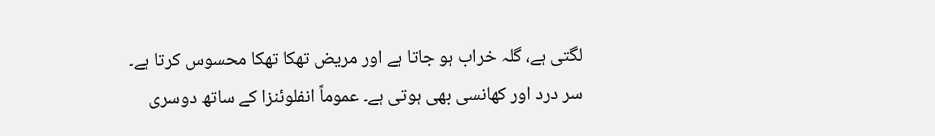لگتی ہے، گلہ خراب ہو جاتا ہے اور مریض تھکا تھکا محسوس کرتا ہے۔ سر درد اور کھانسی بھی ہوتی ہے۔ عموماً انفلوئنزا کے ساتھ دوسری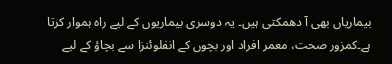بیماریاں بھی آ دھمکتی ہیں۔ یہ دوسری بیماریوں کے لیے راہ ہموار کرتا ہے۔کمزور صحت، معمر افراد اور بچوں کے انفلوئنزا سے بچاؤ کے لیے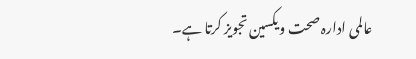عالمی ادارہ صحت ویکسین تجویز کرتا ہے۔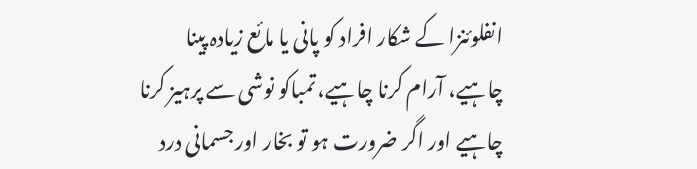انفلوئنزا کے شکار افراد کو پانی یا مائع زیادہ پینا چاہیے، آرام کرنا چاہیے، تمباکو نوشی سے پرہیز کرنا چاہیے اور اگر ضرورت ہو تو بخار اور جسمانی درد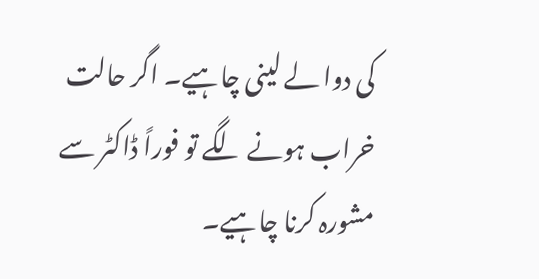کی دوا لے لینی چاہیے۔ اگر حالت خراب ہونے لگے تو فوراً ڈاکٹر سے مشورہ کرنا چاہیے۔